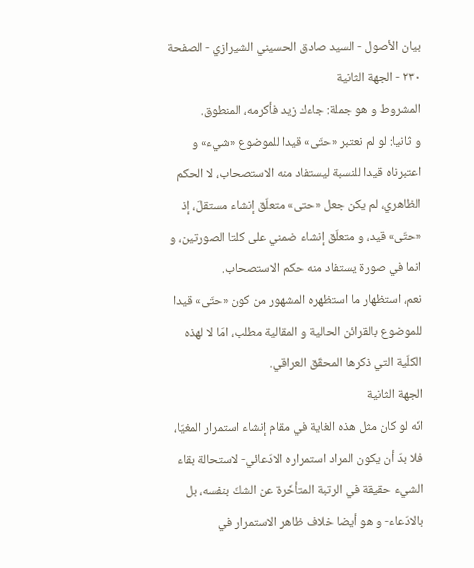بيان الأصول - السيد صادق الحسيني الشيرازي - الصفحة ٢٣٠ - الجهة الثانية
المشروط و هو جملة: جاءك زيد فأكرمه، المنطوق.
و ثانيا: لو لم نعتبر «حتّى» قيدا للموضوع «شيء» و اعتبرناه قيدا للنسبة ليستفاد منه الاستصحاب، لا الحكم الظاهري، لم يكن جعل «حتى» متعلّق إنشاء مستقلّ، إذ «حتّى» قيد، و متعلّق إنشاء ضمني على كلتا الصورتين، و انما في صورة يستفاد منه حكم الاستصحاب.
نعم، استظهار ما استظهره المشهور من كون «حتّى» قيدا للموضوع بالقرائن الحالية و المقالية مطلب، امّا لا لهذه الكلّية التي ذكرها المحقّق العراقي.
الجهة الثانية
انّه لو كان مثل هذه الغاية في مقام إنشاء استمرار المغيّا، فلا بدّ أن يكون المراد استمراره الادّعائي- لاستحالة بقاء الشيء حقيقة في الرتبة المتأخّرة عن الشكّ بنفسه، بل بالادّعاء- و هو أيضا خلاف ظاهر الاستمرار في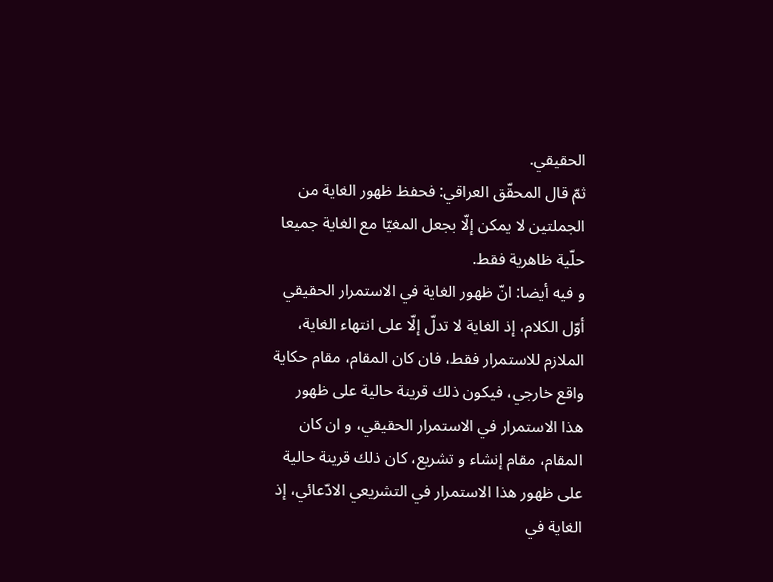الحقيقي.
ثمّ قال المحقّق العراقي: فحفظ ظهور الغاية من الجملتين لا يمكن إلّا بجعل المغيّا مع الغاية جميعا حلّية ظاهرية فقط.
و فيه أيضا: انّ ظهور الغاية في الاستمرار الحقيقي أوّل الكلام، إذ الغاية لا تدلّ إلّا على انتهاء الغاية، الملازم للاستمرار فقط، فان كان المقام، مقام حكاية واقع خارجي، فيكون ذلك قرينة حالية على ظهور هذا الاستمرار في الاستمرار الحقيقي، و ان كان المقام، مقام إنشاء و تشريع، كان ذلك قرينة حالية على ظهور هذا الاستمرار في التشريعي الادّعائي، إذ الغاية في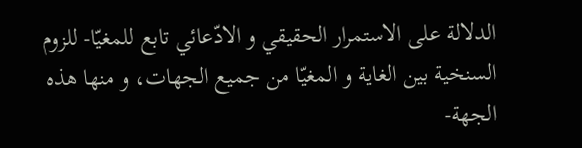الدلالة على الاستمرار الحقيقي و الادّعائي تابع للمغيّا- للزوم السنخية بين الغاية و المغيّا من جميع الجهات، و منها هذه الجهة-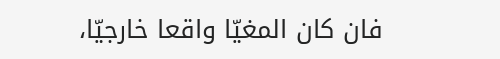فان كان المغيّا واقعا خارجيّا،